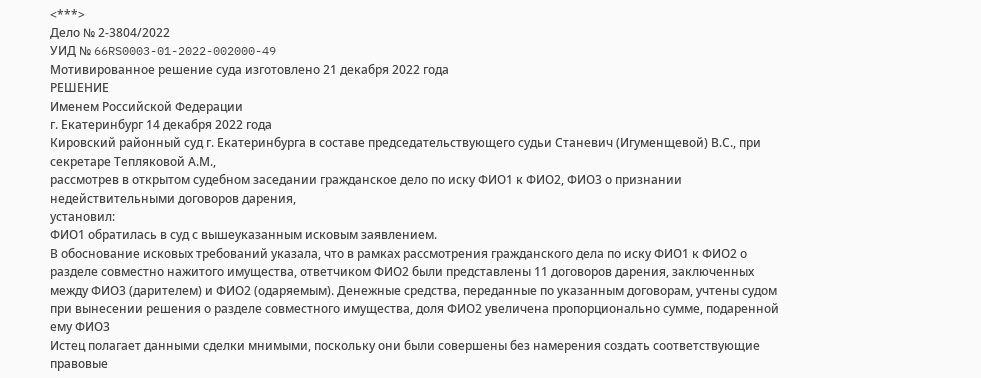<***>
Дело № 2-3804/2022
УИД № 66RS0003-01-2022-002000-49
Мотивированное решение суда изготовлено 21 декабря 2022 года
РЕШЕНИЕ
Именем Российской Федерации
г. Екатеринбург 14 декабря 2022 года
Кировский районный суд г. Екатеринбурга в составе председательствующего судьи Станевич (Игуменщевой) В.С., при секретаре Тепляковой А.М.,
рассмотрев в открытом судебном заседании гражданское дело по иску ФИО1 к ФИО2, ФИО3 о признании недействительными договоров дарения,
установил:
ФИО1 обратилась в суд с вышеуказанным исковым заявлением.
В обоснование исковых требований указала, что в рамках рассмотрения гражданского дела по иску ФИО1 к ФИО2 о разделе совместно нажитого имущества, ответчиком ФИО2 были представлены 11 договоров дарения, заключенных между ФИО3 (дарителем) и ФИО2 (одаряемым). Денежные средства, переданные по указанным договорам, учтены судом при вынесении решения о разделе совместного имущества, доля ФИО2 увеличена пропорционально сумме, подаренной ему ФИО3
Истец полагает данными сделки мнимыми, поскольку они были совершены без намерения создать соответствующие правовые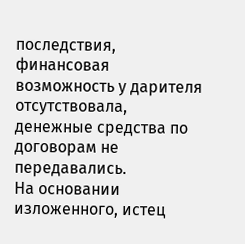последствия, финансовая возможность у дарителя отсутствовала, денежные средства по договорам не передавались.
На основании изложенного, истец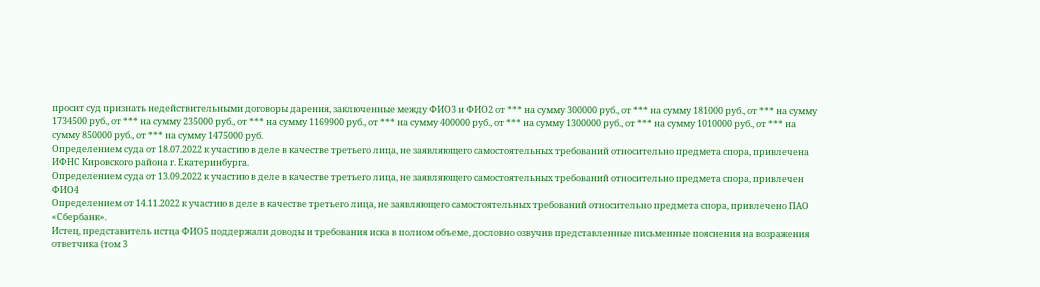просит суд признать недействительными договоры дарения, заключенные между ФИО3 и ФИО2 от *** на сумму 300000 руб., от *** на сумму 181000 руб., от *** на сумму 1734500 руб., от *** на сумму 235000 руб., от *** на сумму 1169900 руб., от *** на сумму 400000 руб., от *** на сумму 1300000 руб., от *** на сумму 1010000 руб., от *** на сумму 850000 руб., от *** на сумму 1475000 руб.
Определением суда от 18.07.2022 к участию в деле в качестве третьего лица, не заявляющего самостоятельных требований относительно предмета спора, привлечена ИФНС Кировского района г. Екатеринбурга.
Определением суда от 13.09.2022 к участию в деле в качестве третьего лица, не заявляющего самостоятельных требований относительно предмета спора, привлечен ФИО4
Определением от 14.11.2022 к участию в деле в качестве третьего лица, не заявляющего самостоятельных требований относительно предмета спора, привлечено ПАО «Сбербанк».
Истец, представитель истца ФИО5 поддержали доводы и требования иска в полном объеме, дословно озвучив представленные письменные пояснения на возражения ответчика (том 3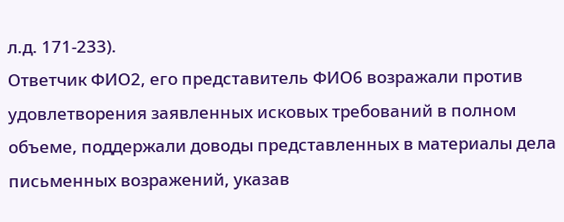л.д. 171-233).
Ответчик ФИО2, его представитель ФИО6 возражали против удовлетворения заявленных исковых требований в полном объеме, поддержали доводы представленных в материалы дела письменных возражений, указав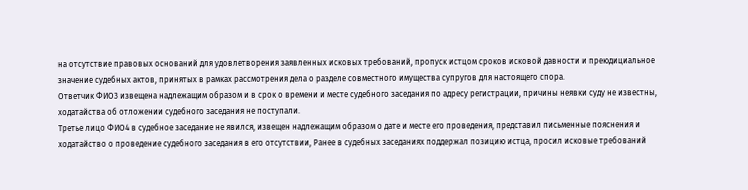на отсутствие правовых оснований для удовлетворения заявленных исковых требований, пропуск истцом сроков исковой давности и преюдициальное значение судебных актов, принятых в рамках рассмотрения дела о разделе совместного имущества супругов для настоящего спора.
Ответчик ФИО3 извещена надлежащим образом и в срок о времени и месте судебного заседания по адресу регистрации, причины неявки суду не известны, ходатайства об отложении судебного заседания не поступали.
Третье лицо ФИО4 в судебное заседание не явился, извещен надлежащим образом о дате и месте его проведения, представил письменные пояснения и ходатайство о проведение судебного заседания в его отсутствии, Ранее в судебных заседаниях поддержал позицию истца, просил исковые требований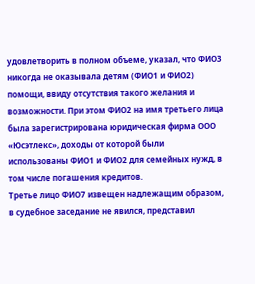удовлетворить в полном объеме, указал, что ФИО3 никогда не оказывала детям (ФИО1 и ФИО2) помощи, ввиду отсутствия такого желания и возможности. При этом ФИО2 на имя третьего лица была зарегистрирована юридическая фирма ООО «Юсэтлекс», доходы от которой были использованы ФИО1 и ФИО2 для семейных нужд, в том числе погашения кредитов.
Третье лицо ФИО7 извещен надлежащим образом, в судебное заседание не явился, представил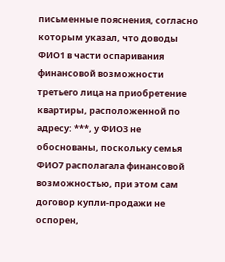письменные пояснения, согласно которым указал, что доводы ФИО1 в части оспаривания финансовой возможности третьего лица на приобретение квартиры, расположенной по адресу: ***, у ФИО3 не обоснованы, поскольку семья ФИО7 располагала финансовой возможностью, при этом сам договор купли-продажи не оспорен,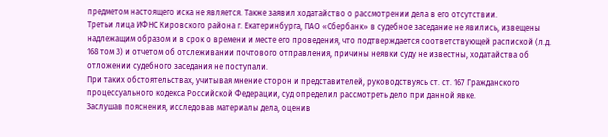предметом настоящего иска не является. Также заявил ходатайство о рассмотрении дела в его отсутствии.
Третьи лица ИФНС Кировского района г. Екатеринбурга, ПАО «Сбербанк» в судебное заседание не явились, извещены надлежащим образом и в срок о времени и месте его проведения, что подтверждается соответствующей распиской (л.д. 168 том 3) и отчетом об отслеживании почтового отправления, причины неявки суду не известны, ходатайства об отложении судебного заседания не поступали.
При таких обстоятельствах, учитывая мнение сторон и представителей, руководствуясь ст. ст. 167 Гражданского процессуального кодекса Российской Федерации, суд определил рассмотреть дело при данной явке.
Заслушав пояснения, исследовав материалы дела, оценив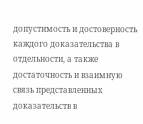допустимость и достоверность каждого доказательства в отдельности, а также достаточность и взаимную связь представленных доказательств в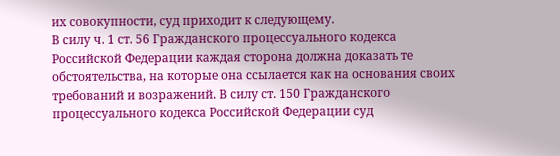их совокупности, суд приходит к следующему.
В силу ч. 1 ст. 56 Гражданского процессуального кодекса Российской Федерации каждая сторона должна доказать те обстоятельства, на которые она ссылается как на основания своих требований и возражений. В силу ст. 150 Гражданского процессуального кодекса Российской Федерации суд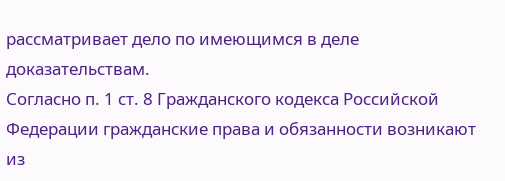рассматривает дело по имеющимся в деле доказательствам.
Согласно п. 1 ст. 8 Гражданского кодекса Российской Федерации гражданские права и обязанности возникают из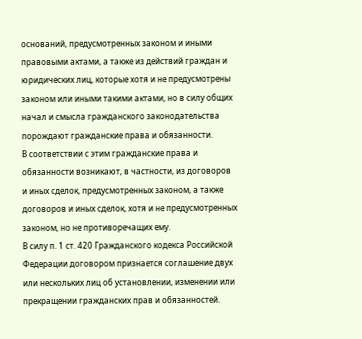оснований, предусмотренных законом и иными правовыми актами, а также из действий граждан и юридических лиц, которые хотя и не предусмотрены законом или иными такими актами, но в силу общих начал и смысла гражданского законодательства порождают гражданские права и обязанности.
В соответствии с этим гражданские права и обязанности возникают, в частности, из договоров и иных сделок, предусмотренных законом, а также договоров и иных сделок, хотя и не предусмотренных законом, но не противоречащих ему.
В силу п. 1 ст. 420 Гражданского кодекса Российской Федерации договором признается соглашение двух или нескольких лиц об установлении, изменении или прекращении гражданских прав и обязанностей.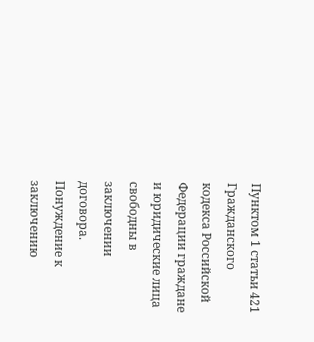Пунктом 1 статьи 421 Гражданского кодекса Российской Федерации граждане и юридические лица свободны в заключении договора. Понуждение к заключению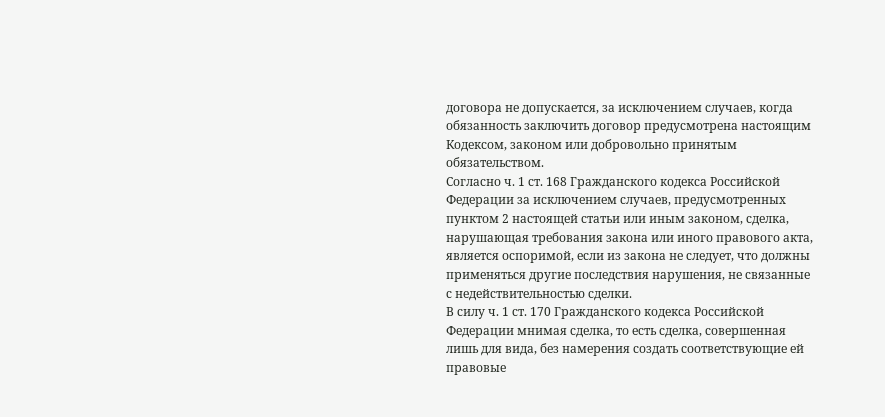договора не допускается, за исключением случаев, когда обязанность заключить договор предусмотрена настоящим Кодексом, законом или добровольно принятым обязательством.
Согласно ч. 1 ст. 168 Гражданского кодекса Российской Федерации за исключением случаев, предусмотренных пунктом 2 настоящей статьи или иным законом, сделка, нарушающая требования закона или иного правового акта, является оспоримой, если из закона не следует, что должны применяться другие последствия нарушения, не связанные с недействительностью сделки.
В силу ч. 1 ст. 170 Гражданского кодекса Российской Федерации мнимая сделка, то есть сделка, совершенная лишь для вида, без намерения создать соответствующие ей правовые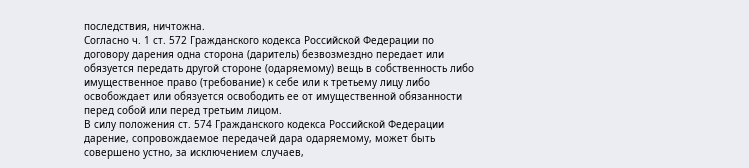последствия, ничтожна.
Согласно ч. 1 ст. 572 Гражданского кодекса Российской Федерации по договору дарения одна сторона (даритель) безвозмездно передает или обязуется передать другой стороне (одаряемому) вещь в собственность либо имущественное право (требование) к себе или к третьему лицу либо освобождает или обязуется освободить ее от имущественной обязанности перед собой или перед третьим лицом.
В силу положения ст. 574 Гражданского кодекса Российской Федерации дарение, сопровождаемое передачей дара одаряемому, может быть совершено устно, за исключением случаев,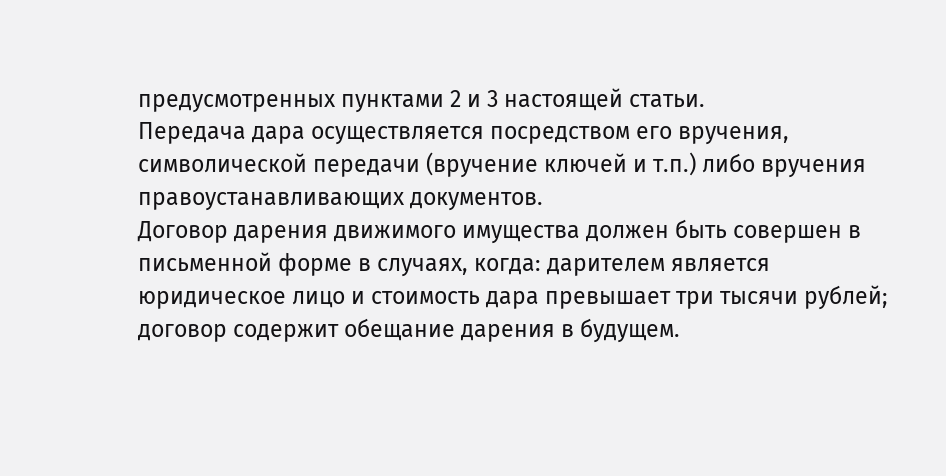предусмотренных пунктами 2 и 3 настоящей статьи.
Передача дара осуществляется посредством его вручения, символической передачи (вручение ключей и т.п.) либо вручения правоустанавливающих документов.
Договор дарения движимого имущества должен быть совершен в письменной форме в случаях, когда: дарителем является юридическое лицо и стоимость дара превышает три тысячи рублей; договор содержит обещание дарения в будущем.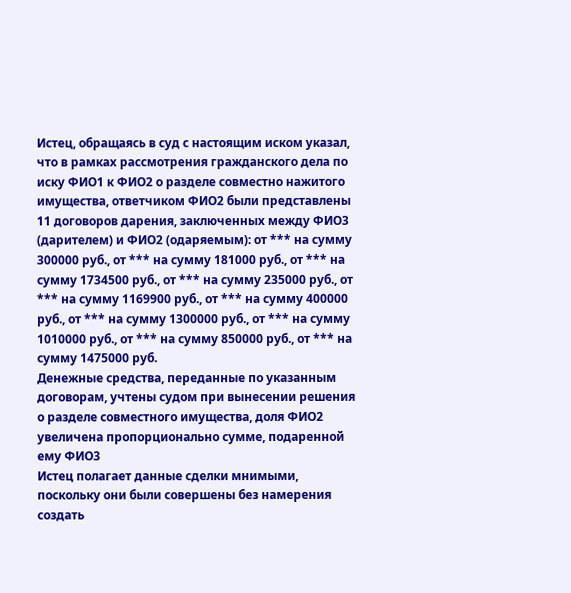Истец, обращаясь в суд с настоящим иском указал, что в рамках рассмотрения гражданского дела по иску ФИО1 к ФИО2 о разделе совместно нажитого имущества, ответчиком ФИО2 были представлены 11 договоров дарения, заключенных между ФИО3 (дарителем) и ФИО2 (одаряемым): от *** на сумму 300000 руб., от *** на сумму 181000 руб., от *** на сумму 1734500 руб., от *** на сумму 235000 руб., от *** на сумму 1169900 руб., от *** на сумму 400000 руб., от *** на сумму 1300000 руб., от *** на сумму 1010000 руб., от *** на сумму 850000 руб., от *** на сумму 1475000 руб.
Денежные средства, переданные по указанным договорам, учтены судом при вынесении решения о разделе совместного имущества, доля ФИО2 увеличена пропорционально сумме, подаренной ему ФИО3
Истец полагает данные сделки мнимыми, поскольку они были совершены без намерения создать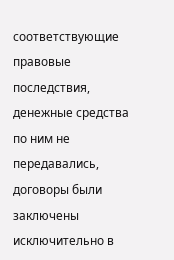соответствующие правовые последствия, денежные средства по ним не передавались, договоры были заключены исключительно в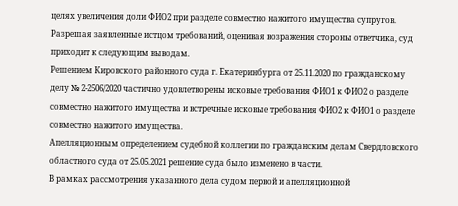целях увеличения доли ФИО2 при разделе совместно нажитого имущества супругов.
Разрешая заявленные истцом требований, оценивая возражения стороны ответчика, суд приходит к следующим выводам.
Решением Кировского районного суда г. Екатеринбурга от 25.11.2020 по гражданскому делу № 2-2506/2020 частично удовлетворены исковые требования ФИО1 к ФИО2 о разделе совместно нажитого имущества и встречные исковые требования ФИО2 к ФИО1 о разделе совместно нажитого имущества.
Апелляционным определением судебной коллегии по гражданским делам Свердловского областного суда от 25.05.2021 решение суда было изменено в части.
В рамках рассмотрения указанного дела судом первой и апелляционной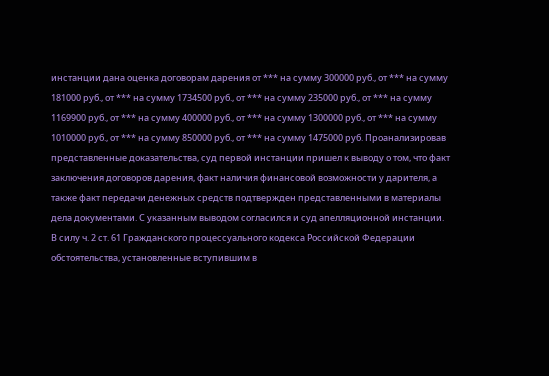инстанции дана оценка договорам дарения от *** на сумму 300000 руб., от *** на сумму 181000 руб., от *** на сумму 1734500 руб., от *** на сумму 235000 руб., от *** на сумму 1169900 руб., от *** на сумму 400000 руб., от *** на сумму 1300000 руб., от *** на сумму 1010000 руб., от *** на сумму 850000 руб., от *** на сумму 1475000 руб. Проанализировав представленные доказательства, суд первой инстанции пришел к выводу о том, что факт заключения договоров дарения, факт наличия финансовой возможности у дарителя, а также факт передачи денежных средств подтвержден представленными в материалы дела документами. С указанным выводом согласился и суд апелляционной инстанции.
В силу ч. 2 ст. 61 Гражданского процессуального кодекса Российской Федерации обстоятельства, установленные вступившим в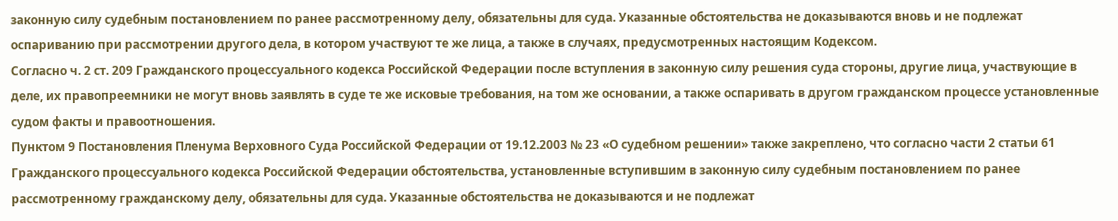законную силу судебным постановлением по ранее рассмотренному делу, обязательны для суда. Указанные обстоятельства не доказываются вновь и не подлежат оспариванию при рассмотрении другого дела, в котором участвуют те же лица, а также в случаях, предусмотренных настоящим Кодексом.
Согласно ч. 2 ст. 209 Гражданского процессуального кодекса Российской Федерации после вступления в законную силу решения суда стороны, другие лица, участвующие в деле, их правопреемники не могут вновь заявлять в суде те же исковые требования, на том же основании, а также оспаривать в другом гражданском процессе установленные судом факты и правоотношения.
Пунктом 9 Постановления Пленума Верховного Суда Российской Федерации от 19.12.2003 № 23 «О судебном решении» также закреплено, что согласно части 2 статьи 61 Гражданского процессуального кодекса Российской Федерации обстоятельства, установленные вступившим в законную силу судебным постановлением по ранее рассмотренному гражданскому делу, обязательны для суда. Указанные обстоятельства не доказываются и не подлежат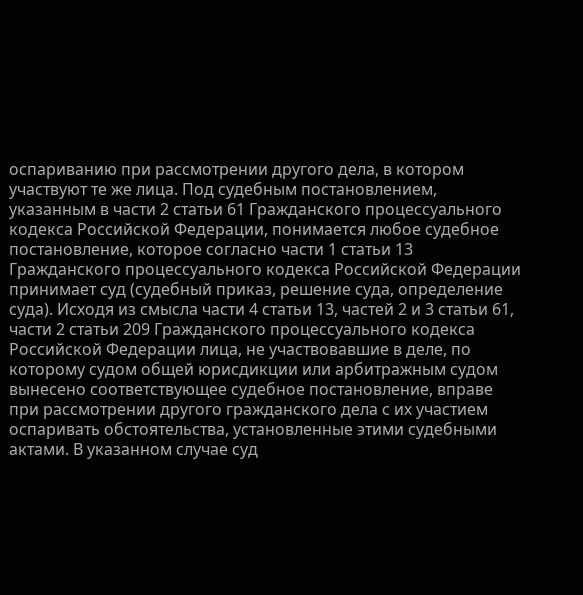оспариванию при рассмотрении другого дела, в котором участвуют те же лица. Под судебным постановлением, указанным в части 2 статьи 61 Гражданского процессуального кодекса Российской Федерации, понимается любое судебное постановление, которое согласно части 1 статьи 13 Гражданского процессуального кодекса Российской Федерации принимает суд (судебный приказ, решение суда, определение суда). Исходя из смысла части 4 статьи 13, частей 2 и 3 статьи 61, части 2 статьи 209 Гражданского процессуального кодекса Российской Федерации лица, не участвовавшие в деле, по которому судом общей юрисдикции или арбитражным судом вынесено соответствующее судебное постановление, вправе при рассмотрении другого гражданского дела с их участием оспаривать обстоятельства, установленные этими судебными актами. В указанном случае суд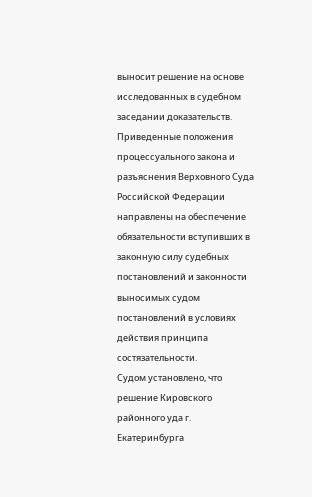выносит решение на основе исследованных в судебном заседании доказательств.
Приведенные положения процессуального закона и разъяснения Верховного Суда Российской Федерации направлены на обеспечение обязательности вступивших в законную силу судебных постановлений и законности выносимых судом постановлений в условиях действия принципа состязательности.
Судом установлено, что решение Кировского районного уда г. Екатеринбурга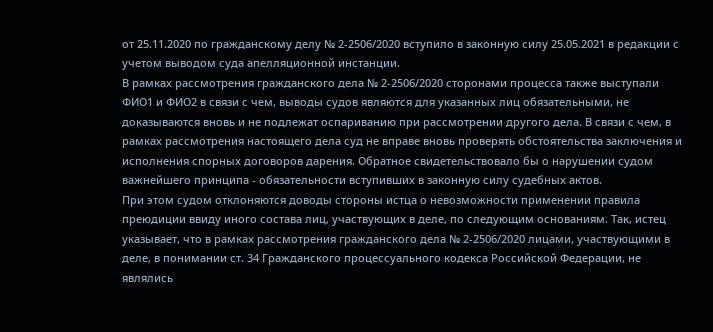от 25.11.2020 по гражданскому делу № 2-2506/2020 вступило в законную силу 25.05.2021 в редакции с учетом выводом суда апелляционной инстанции.
В рамках рассмотрения гражданского дела № 2-2506/2020 сторонами процесса также выступали ФИО1 и ФИО2 в связи с чем, выводы судов являются для указанных лиц обязательными, не доказываются вновь и не подлежат оспариванию при рассмотрении другого дела. В связи с чем, в рамках рассмотрения настоящего дела суд не вправе вновь проверять обстоятельства заключения и исполнения спорных договоров дарения. Обратное свидетельствовало бы о нарушении судом важнейшего принципа - обязательности вступивших в законную силу судебных актов.
При этом судом отклоняются доводы стороны истца о невозможности применении правила преюдиции ввиду иного состава лиц, участвующих в деле, по следующим основаниям. Так, истец указывает, что в рамках рассмотрения гражданского дела № 2-2506/2020 лицами, участвующими в деле, в понимании ст. 34 Гражданского процессуального кодекса Российской Федерации, не являлись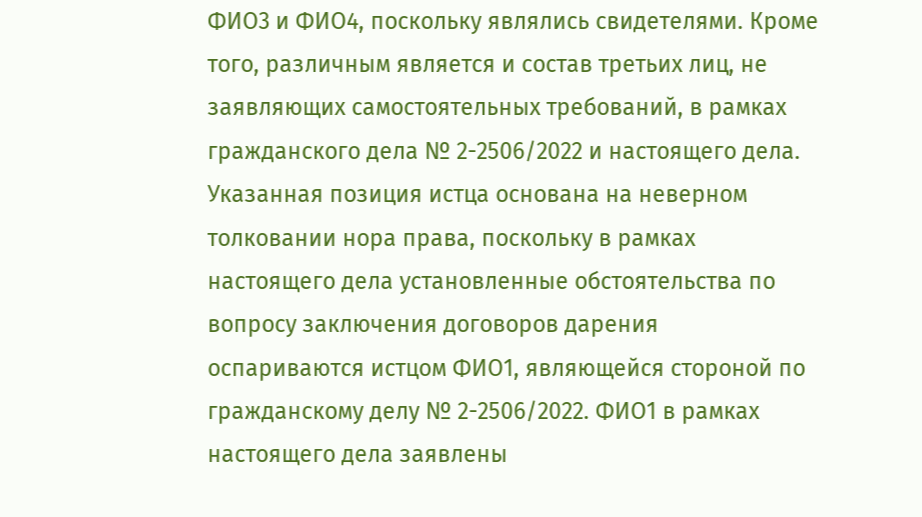ФИО3 и ФИО4, поскольку являлись свидетелями. Кроме того, различным является и состав третьих лиц, не заявляющих самостоятельных требований, в рамках гражданского дела № 2-2506/2022 и настоящего дела. Указанная позиция истца основана на неверном толковании нора права, поскольку в рамках настоящего дела установленные обстоятельства по вопросу заключения договоров дарения оспариваются истцом ФИО1, являющейся стороной по гражданскому делу № 2-2506/2022. ФИО1 в рамках настоящего дела заявлены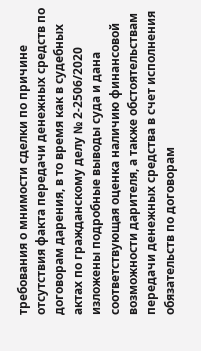требования о мнимости сделки по причине отсутствия факта передачи денежных средств по договорам дарения, в то время как в судебных актах по гражданскому делу № 2-2506/2020 изложены подробные выводы суда и дана соответствующая оценка наличию финансовой возможности дарителя, а также обстоятельствам передачи денежных средства в счет исполнения обязательств по договорам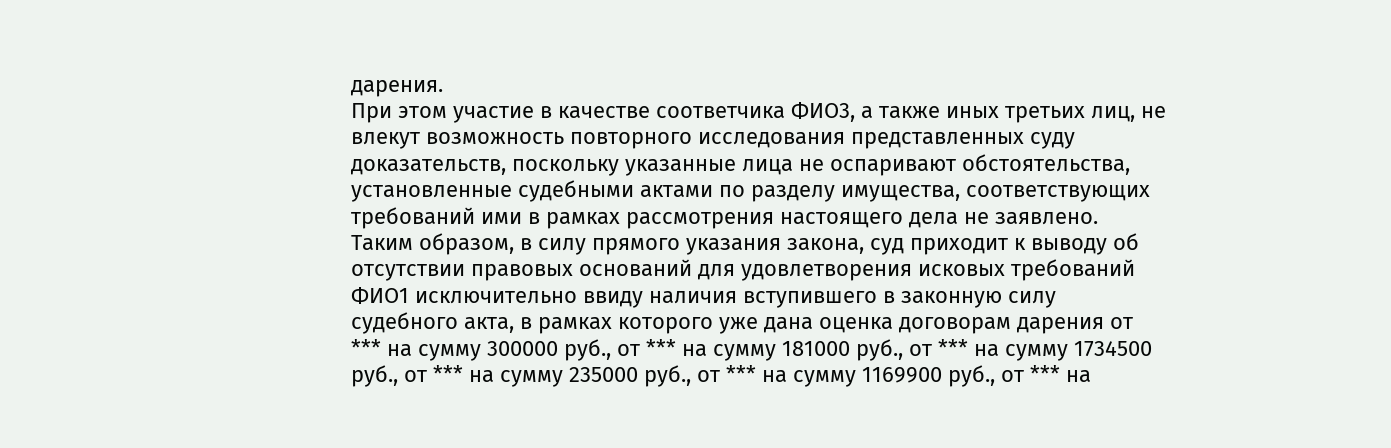дарения.
При этом участие в качестве соответчика ФИО3, а также иных третьих лиц, не влекут возможность повторного исследования представленных суду доказательств, поскольку указанные лица не оспаривают обстоятельства, установленные судебными актами по разделу имущества, соответствующих требований ими в рамках рассмотрения настоящего дела не заявлено.
Таким образом, в силу прямого указания закона, суд приходит к выводу об отсутствии правовых оснований для удовлетворения исковых требований ФИО1 исключительно ввиду наличия вступившего в законную силу судебного акта, в рамках которого уже дана оценка договорам дарения от *** на сумму 300000 руб., от *** на сумму 181000 руб., от *** на сумму 1734500 руб., от *** на сумму 235000 руб., от *** на сумму 1169900 руб., от *** на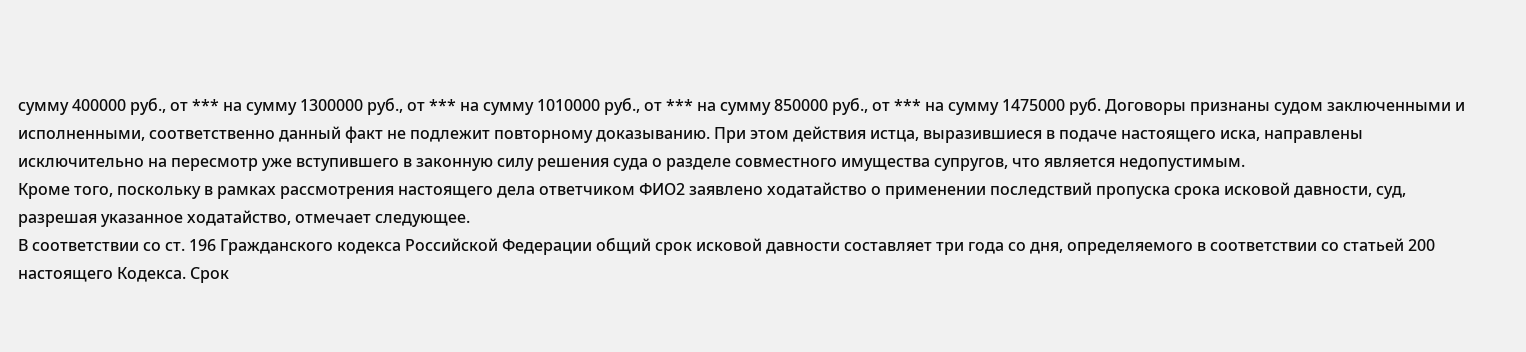сумму 400000 руб., от *** на сумму 1300000 руб., от *** на сумму 1010000 руб., от *** на сумму 850000 руб., от *** на сумму 1475000 руб. Договоры признаны судом заключенными и исполненными, соответственно данный факт не подлежит повторному доказыванию. При этом действия истца, выразившиеся в подаче настоящего иска, направлены исключительно на пересмотр уже вступившего в законную силу решения суда о разделе совместного имущества супругов, что является недопустимым.
Кроме того, поскольку в рамках рассмотрения настоящего дела ответчиком ФИО2 заявлено ходатайство о применении последствий пропуска срока исковой давности, суд, разрешая указанное ходатайство, отмечает следующее.
В соответствии со ст. 196 Гражданского кодекса Российской Федерации общий срок исковой давности составляет три года со дня, определяемого в соответствии со статьей 200 настоящего Кодекса. Срок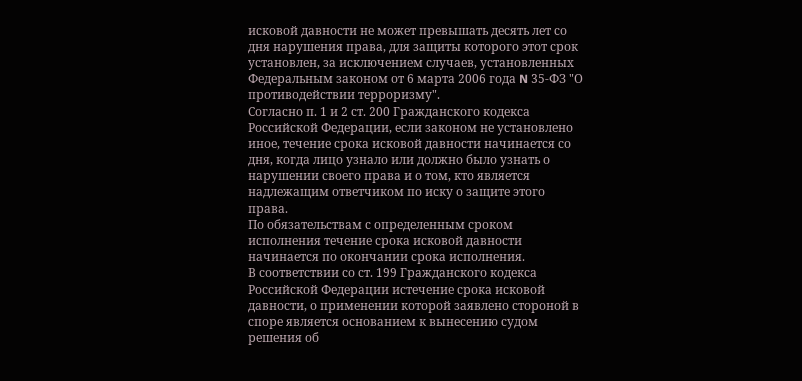исковой давности не может превышать десять лет со дня нарушения права, для защиты которого этот срок установлен, за исключением случаев, установленных Федеральным законом от 6 марта 2006 года N 35-ФЗ "О противодействии терроризму".
Согласно п. 1 и 2 ст. 200 Гражданского кодекса Российской Федерации, если законом не установлено иное, течение срока исковой давности начинается со дня, когда лицо узнало или должно было узнать о нарушении своего права и о том, кто является надлежащим ответчиком по иску о защите этого права.
По обязательствам с определенным сроком исполнения течение срока исковой давности начинается по окончании срока исполнения.
В соответствии со ст. 199 Гражданского кодекса Российской Федерации истечение срока исковой давности, о применении которой заявлено стороной в споре является основанием к вынесению судом решения об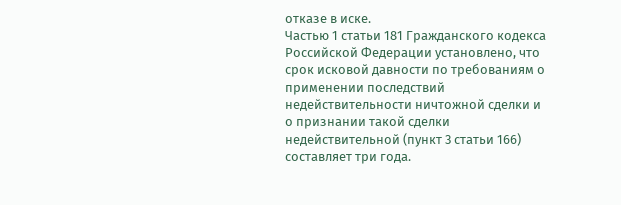отказе в иске.
Частью 1 статьи 181 Гражданского кодекса Российской Федерации установлено, что срок исковой давности по требованиям о применении последствий недействительности ничтожной сделки и о признании такой сделки недействительной (пункт 3 статьи 166) составляет три года.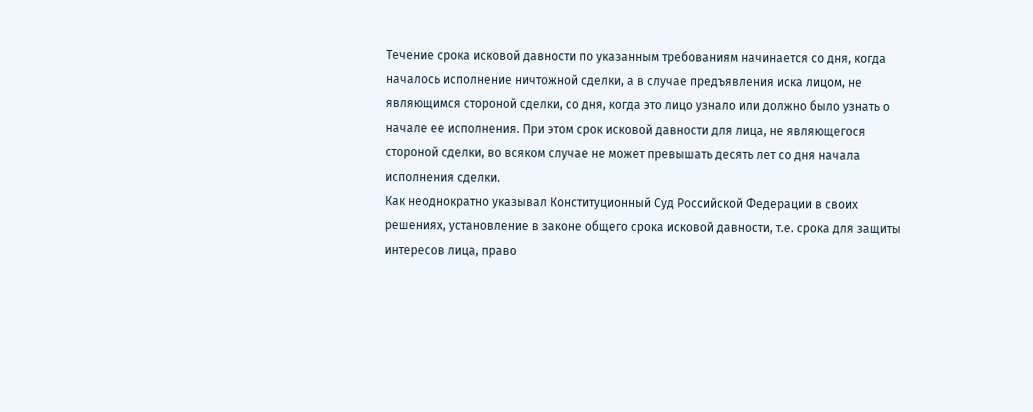Течение срока исковой давности по указанным требованиям начинается со дня, когда началось исполнение ничтожной сделки, а в случае предъявления иска лицом, не являющимся стороной сделки, со дня, когда это лицо узнало или должно было узнать о начале ее исполнения. При этом срок исковой давности для лица, не являющегося стороной сделки, во всяком случае не может превышать десять лет со дня начала исполнения сделки.
Как неоднократно указывал Конституционный Суд Российской Федерации в своих решениях, установление в законе общего срока исковой давности, т.е. срока для защиты интересов лица, право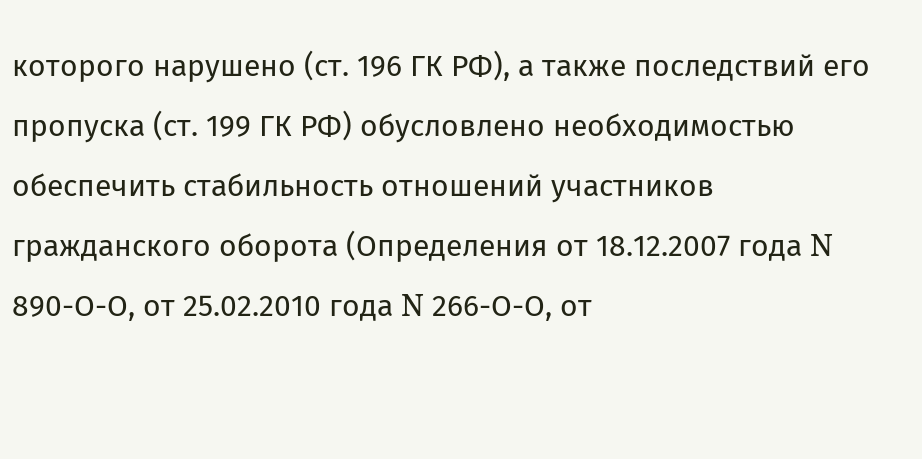которого нарушено (ст. 196 ГК РФ), а также последствий его пропуска (ст. 199 ГК РФ) обусловлено необходимостью обеспечить стабильность отношений участников гражданского оборота (Определения от 18.12.2007 года N 890-О-О, от 25.02.2010 года N 266-О-О, от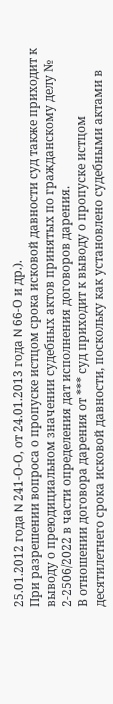25.01.2012 года N 241-О-О, от 24.01.2013 года N 66-О и др.).
При разрешении вопроса о пропуске истцом срока исковой давности суд также приходит к выводу о преюдициальном значении судебных актов принятых по гражданскому делу № 2-2506/2022 в части определения дат исполнения договоров дарения.
В отношении договора дарения от *** суд приходит к выводу о пропуске истцом десятилетнего срока исковой давности, поскольку как установлено судебными актами в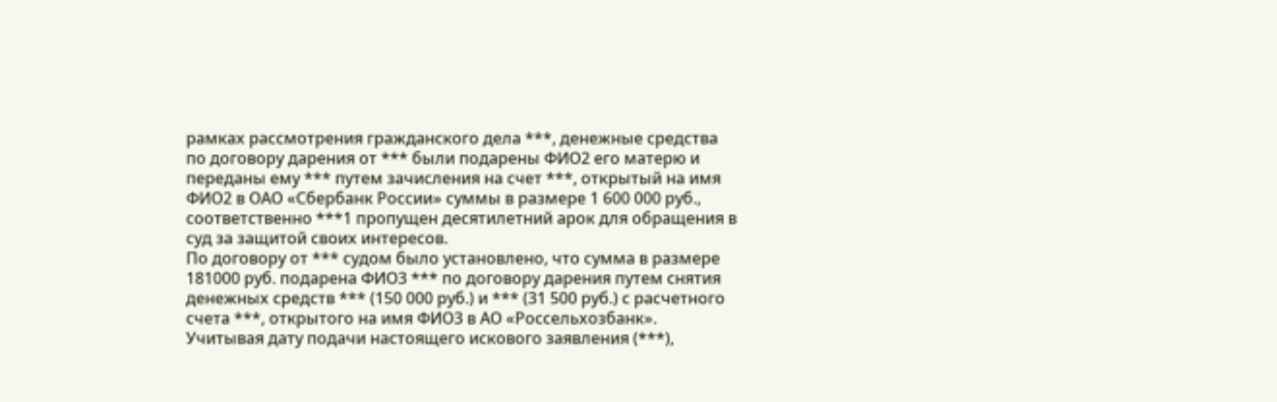рамках рассмотрения гражданского дела ***, денежные средства по договору дарения от *** были подарены ФИО2 его матерю и переданы ему *** путем зачисления на счет ***, открытый на имя ФИО2 в ОАО «Сбербанк России» суммы в размере 1 600 000 руб., соответственно ***1 пропущен десятилетний арок для обращения в суд за защитой своих интересов.
По договору от *** судом было установлено, что сумма в размере 181000 руб. подарена ФИО3 *** по договору дарения путем снятия денежных средств *** (150 000 руб.) и *** (31 500 руб.) с расчетного счета ***, открытого на имя ФИО3 в АО «Россельхозбанк». Учитывая дату подачи настоящего искового заявления (***),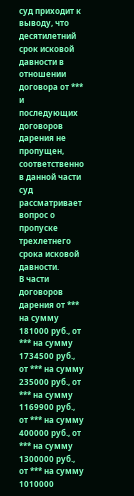суд приходит к выводу, что десятилетний срок исковой давности в отношении договора от *** и последующих договоров дарения не пропущен, соответственно в данной части суд рассматривает вопрос о пропуске трехлетнего срока исковой давности.
В части договоров дарения от *** на сумму 181000 руб., от *** на сумму 1734500 руб., от *** на сумму 235000 руб., от *** на сумму 1169900 руб., от *** на сумму 400000 руб., от *** на сумму 1300000 руб., от *** на сумму 1010000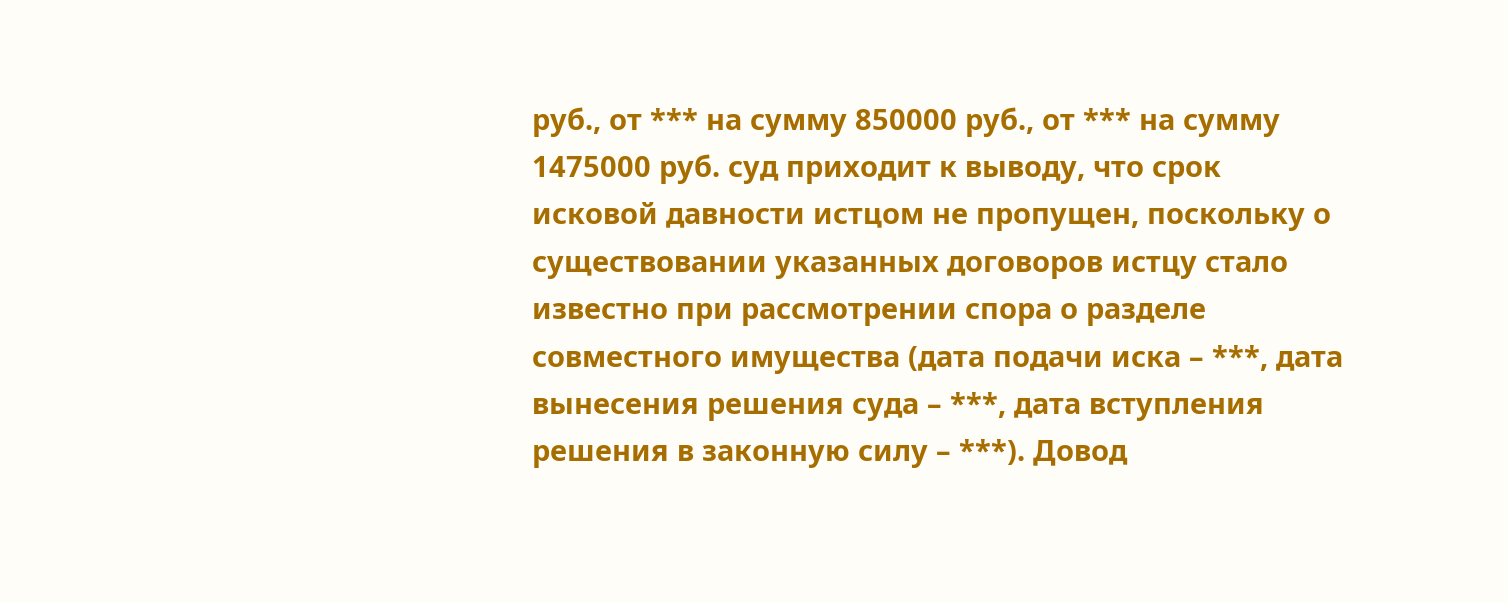руб., от *** на сумму 850000 руб., от *** на сумму 1475000 руб. суд приходит к выводу, что срок исковой давности истцом не пропущен, поскольку о существовании указанных договоров истцу стало известно при рассмотрении спора о разделе совместного имущества (дата подачи иска – ***, дата вынесения решения суда – ***, дата вступления решения в законную силу – ***). Довод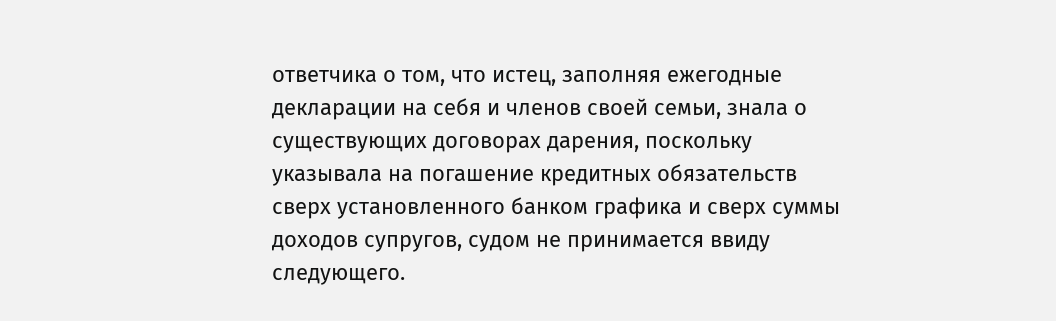ответчика о том, что истец, заполняя ежегодные декларации на себя и членов своей семьи, знала о существующих договорах дарения, поскольку указывала на погашение кредитных обязательств сверх установленного банком графика и сверх суммы доходов супругов, судом не принимается ввиду следующего.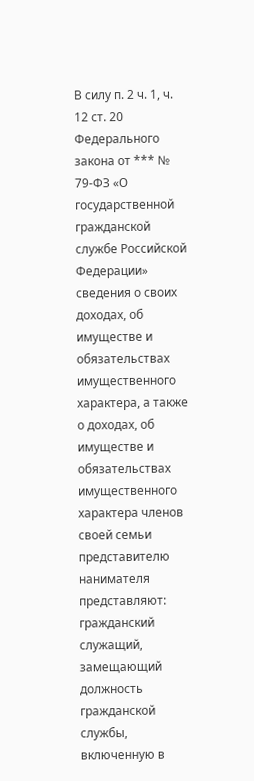В силу п. 2 ч. 1, ч. 12 ст. 20 Федерального закона от *** № 79-ФЗ «О государственной гражданской службе Российской Федерации» сведения о своих доходах, об имуществе и обязательствах имущественного характера, а также о доходах, об имуществе и обязательствах имущественного характера членов своей семьи представителю нанимателя представляют: гражданский служащий, замещающий должность гражданской службы, включенную в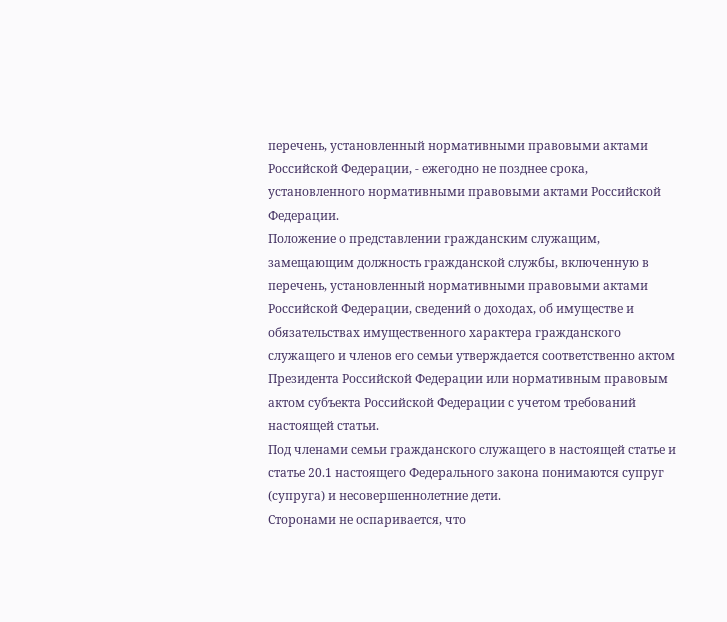перечень, установленный нормативными правовыми актами Российской Федерации, - ежегодно не позднее срока, установленного нормативными правовыми актами Российской Федерации.
Положение о представлении гражданским служащим, замещающим должность гражданской службы, включенную в перечень, установленный нормативными правовыми актами Российской Федерации, сведений о доходах, об имуществе и обязательствах имущественного характера гражданского служащего и членов его семьи утверждается соответственно актом Президента Российской Федерации или нормативным правовым актом субъекта Российской Федерации с учетом требований настоящей статьи.
Под членами семьи гражданского служащего в настоящей статье и статье 20.1 настоящего Федерального закона понимаются супруг (супруга) и несовершеннолетние дети.
Сторонами не оспаривается, что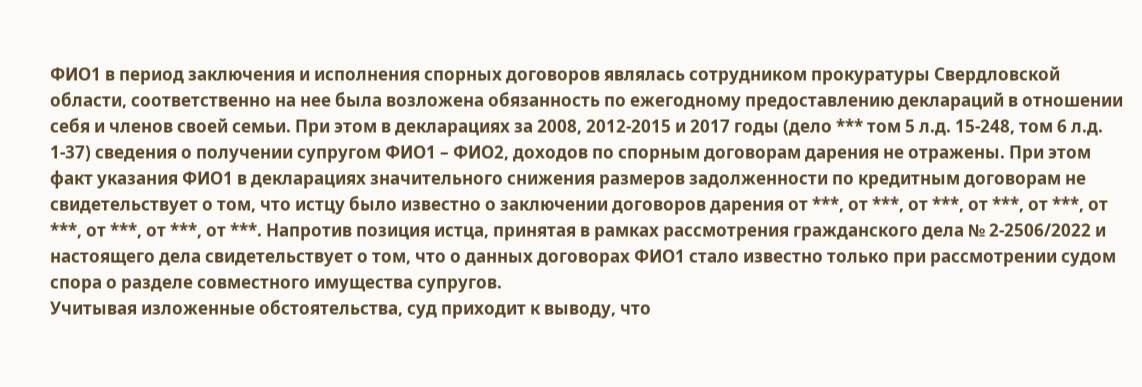ФИО1 в период заключения и исполнения спорных договоров являлась сотрудником прокуратуры Свердловской области, соответственно на нее была возложена обязанность по ежегодному предоставлению деклараций в отношении себя и членов своей семьи. При этом в декларациях за 2008, 2012-2015 и 2017 годы (дело *** том 5 л.д. 15-248, том 6 л.д. 1-37) сведения о получении супругом ФИО1 – ФИО2, доходов по спорным договорам дарения не отражены. При этом факт указания ФИО1 в декларациях значительного снижения размеров задолженности по кредитным договорам не свидетельствует о том, что истцу было известно о заключении договоров дарения от ***, от ***, от ***, от ***, от ***, от ***, от ***, от ***, от ***. Напротив позиция истца, принятая в рамках рассмотрения гражданского дела № 2-2506/2022 и настоящего дела свидетельствует о том, что о данных договорах ФИО1 стало известно только при рассмотрении судом спора о разделе совместного имущества супругов.
Учитывая изложенные обстоятельства, суд приходит к выводу, что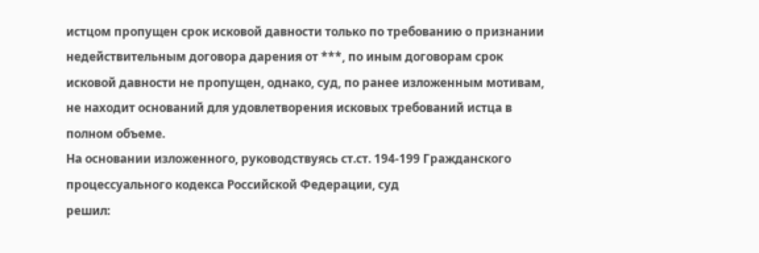истцом пропущен срок исковой давности только по требованию о признании недействительным договора дарения от ***, по иным договорам срок исковой давности не пропущен, однако, суд, по ранее изложенным мотивам, не находит оснований для удовлетворения исковых требований истца в полном объеме.
На основании изложенного, руководствуясь ст.ст. 194-199 Гражданского процессуального кодекса Российской Федерации, суд
решил: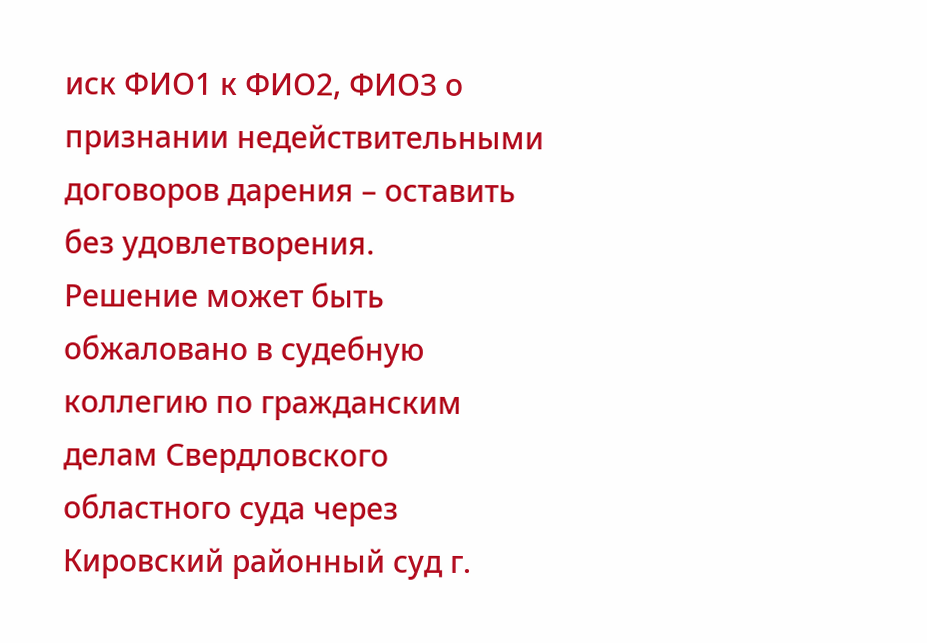иск ФИО1 к ФИО2, ФИО3 о признании недействительными договоров дарения – оставить без удовлетворения.
Решение может быть обжаловано в судебную коллегию по гражданским делам Свердловского областного суда через Кировский районный суд г.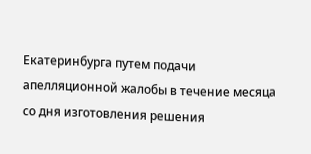Екатеринбурга путем подачи апелляционной жалобы в течение месяца со дня изготовления решения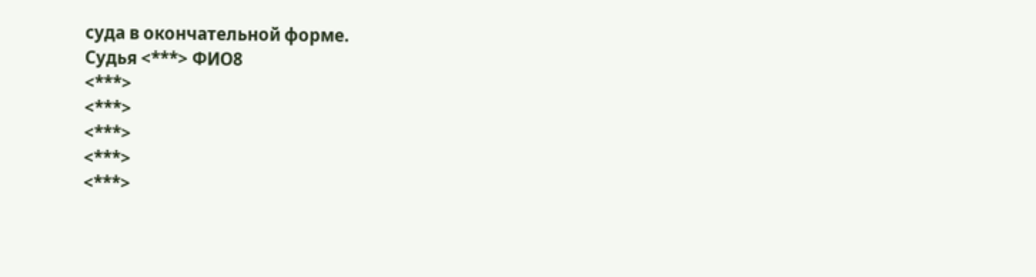суда в окончательной форме.
Судья <***> ФИО8
<***>
<***>
<***>
<***>
<***>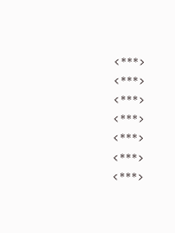<***>
<***>
<***>
<***>
<***>
<***>
<***>